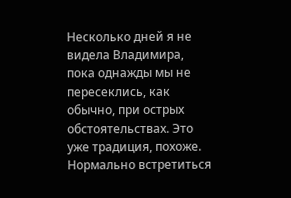Несколько дней я не видела Владимира, пока однажды мы не пересеклись, как обычно, при острых обстоятельствах. Это уже традиция, похоже. Нормально встретиться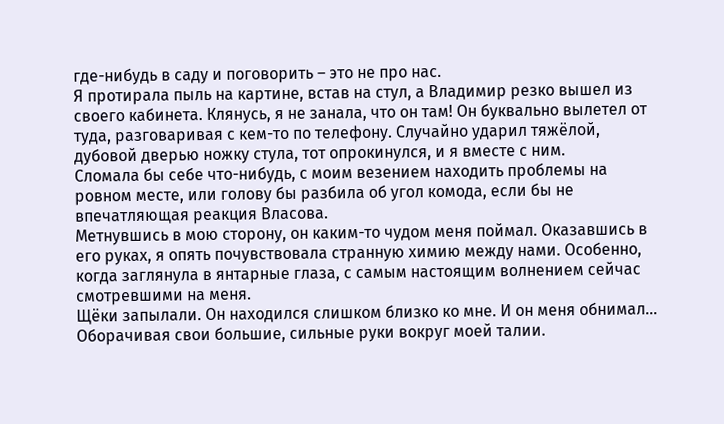где-нибудь в саду и поговорить – это не про нас.
Я протирала пыль на картине, встав на стул, а Владимир резко вышел из своего кабинета. Клянусь, я не занала, что он там! Он буквально вылетел от туда, разговаривая с кем-то по телефону. Случайно ударил тяжёлой, дубовой дверью ножку стула, тот опрокинулся, и я вместе с ним.
Сломала бы себе что-нибудь, с моим везением находить проблемы на ровном месте, или голову бы разбила об угол комода, если бы не впечатляющая реакция Власова.
Метнувшись в мою сторону, он каким-то чудом меня поймал. Оказавшись в его руках, я опять почувствовала странную химию между нами. Особенно, когда заглянула в янтарные глаза, с самым настоящим волнением сейчас смотревшими на меня.
Щёки запылали. Он находился слишком близко ко мне. И он меня обнимал… Оборачивая свои большие, сильные руки вокруг моей талии.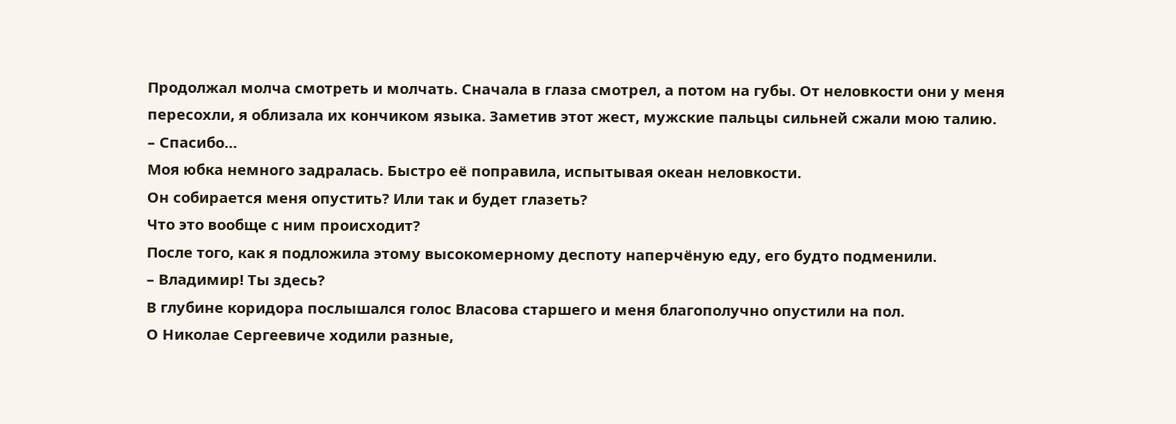Продолжал молча смотреть и молчать. Сначала в глаза смотрел, а потом на губы. От неловкости они у меня пересохли, я облизала их кончиком языка. Заметив этот жест, мужские пальцы сильней сжали мою талию.
– Спасибо…
Моя юбка немного задралась. Быстро её поправила, испытывая океан неловкости.
Он собирается меня опустить? Или так и будет глазеть?
Что это вообще с ним происходит?
После того, как я подложила этому высокомерному деспоту наперчёную еду, его будто подменили.
– Владимир! Ты здесь?
В глубине коридора послышался голос Власова старшего и меня благополучно опустили на пол.
О Николае Сергеевиче ходили разные,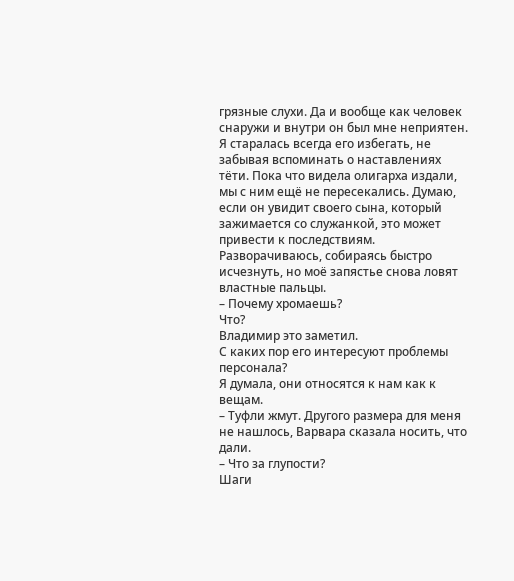грязные слухи. Да и вообще как человек снаружи и внутри он был мне неприятен. Я старалась всегда его избегать, не забывая вспоминать о наставлениях тёти. Пока что видела олигарха издали, мы с ним ещё не пересекались. Думаю, если он увидит своего сына, который зажимается со служанкой, это может привести к последствиям.
Разворачиваюсь, собираясь быстро исчезнуть, но моё запястье снова ловят властные пальцы.
– Почему хромаешь?
Что?
Владимир это заметил.
С каких пор его интересуют проблемы персонала?
Я думала, они относятся к нам как к вещам.
– Туфли жмут. Другого размера для меня не нашлось, Варвара сказала носить, что дали.
– Что за глупости?
Шаги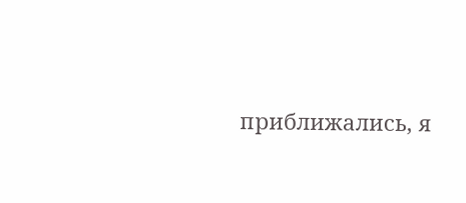приближались, я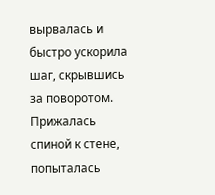вырвалась и быстро ускорила шаг, скрывшись за поворотом.
Прижалась спиной к стене, попыталась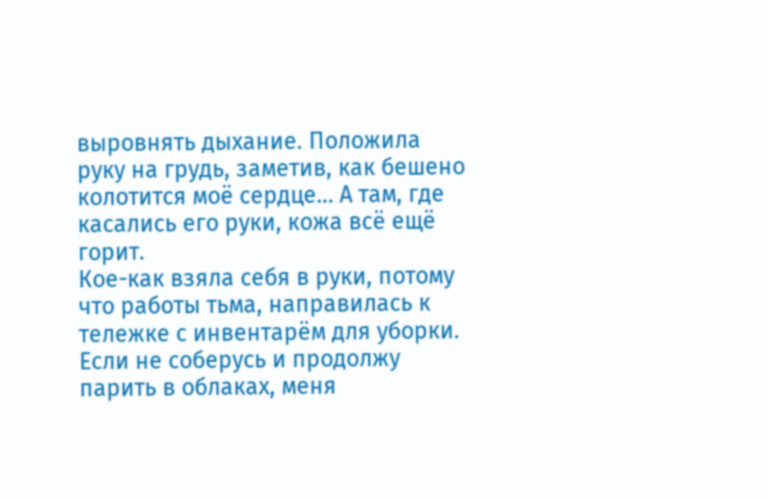выровнять дыхание. Положила руку на грудь, заметив, как бешено колотится моё сердце… А там, где касались его руки, кожа всё ещё горит.
Кое-как взяла себя в руки, потому что работы тьма, направилась к тележке с инвентарём для уборки. Если не соберусь и продолжу парить в облаках, меня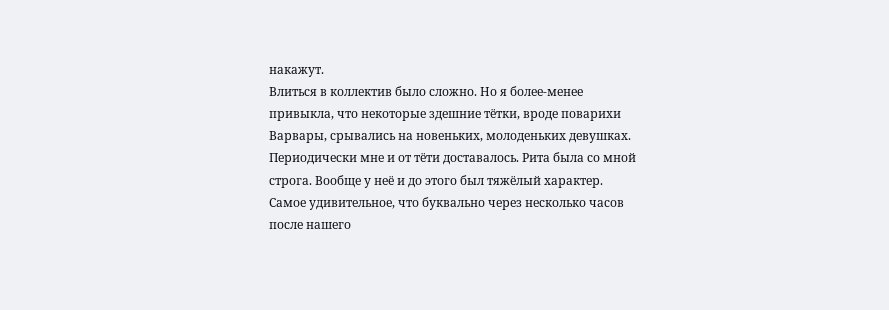накажут.
Влиться в коллектив было сложно. Но я более-менее привыкла, что некоторые здешние тётки, вроде поварихи Варвары, срывались на новеньких, молоденьких девушках.
Периодически мне и от тёти доставалось. Рита была со мной строга. Вообще у неё и до этого был тяжёлый характер.
Самое удивительное, что буквально через несколько часов после нашего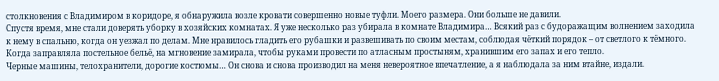столкновения с Владимиром в коридоре, я обнаружила возле кровати совершенно новые туфли. Моего размера. Они больше не давили.
Спустя время, мне стали доверять уборку в хозяйских комнатах. Я уже несколько раз убирала в комнате Владимира… Всякий раз с будоражащим волнением заходила к нему в спальню, когда он уезжал по делам. Мне нравилось гладить его рубашки и развешивать по своим местам, соблюдая чёткий порядок – от светлого к тёмного.
Когда заправляла постельное бельё, на мгновение замирала, чтобы руками провести по атласным простыням, хранившим его запах и его тепло.
Черные машины, телохранители, дорогие костюмы… Он снова и снова производил на меня невероятное впечатление, а я наблюдала за ним втайне, издали.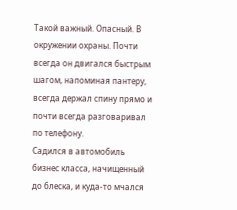Такой важный. Опасный. В окружении охраны. Почти всегда он двигался быстрым шагом, напоминая пантеру, всегда держал спину прямо и почти всегда разговаривал по телефону.
Садился в автомобиль бизнес класса, начищенный до блеска, и куда-то мчался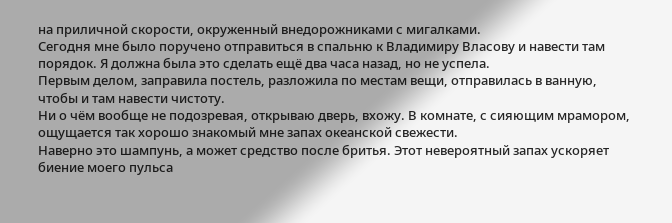на приличной скорости, окруженный внедорожниками с мигалками.
Сегодня мне было поручено отправиться в спальню к Владимиру Власову и навести там порядок. Я должна была это сделать ещё два часа назад, но не успела.
Первым делом, заправила постель, разложила по местам вещи, отправилась в ванную, чтобы и там навести чистоту.
Ни о чём вообще не подозревая, открываю дверь, вхожу. В комнате, с сияющим мрамором, ощущается так хорошо знакомый мне запах океанской свежести.
Наверно это шампунь, а может средство после бритья. Этот невероятный запах ускоряет биение моего пульса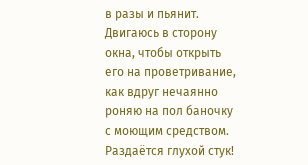в разы и пьянит.
Двигаюсь в сторону окна, чтобы открыть его на проветривание, как вдруг нечаянно роняю на пол баночку с моющим средством. Раздаётся глухой стук!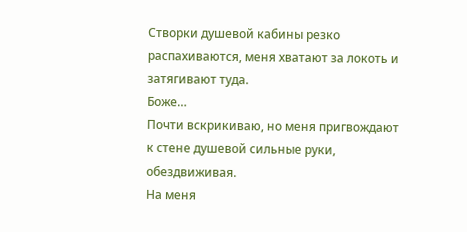Створки душевой кабины резко распахиваются, меня хватают за локоть и затягивают туда.
Боже…
Почти вскрикиваю, но меня пригвождают к стене душевой сильные руки, обездвиживая.
На меня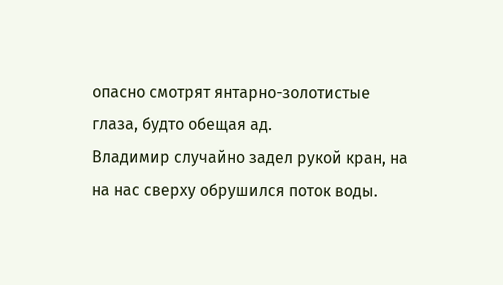опасно смотрят янтарно-золотистые глаза, будто обещая ад.
Владимир случайно задел рукой кран, на на нас сверху обрушился поток воды.